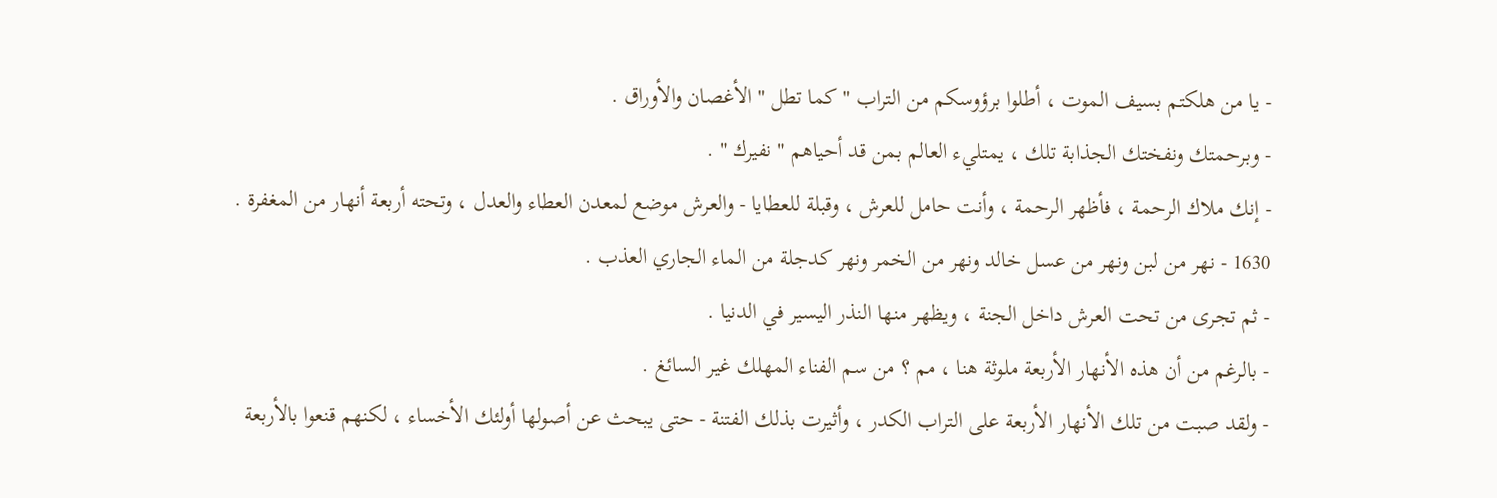- يا من هلكتم بسيف الموت ، أطلوا برؤوسكم من التراب " كما تطل " الأغصان والأوراق .
- وبرحمتك ونفختك الجذابة تلك ، يمتليء العالم بمن قد أحياهم " نفيرك " .
- إنك ملاك الرحمة ، فأظهر الرحمة ، وأنت حامل للعرش ، وقبلة للعطايا - والعرش موضع لمعدن العطاء والعدل ، وتحته أربعة أنهار من المغفرة .
1630 - نهر من لبن ونهر من عسل خالد ونهر من الخمر ونهر كدجلة من الماء الجاري العذب .
- ثم تجرى من تحت العرش داخل الجنة ، ويظهر منها النذر اليسير في الدنيا .
- بالرغم من أن هذه الأنهار الأربعة ملوثة هنا ، مم ؟ من سم الفناء المهلك غير السائغ .
- ولقد صبت من تلك الأنهار الأربعة على التراب الكدر ، وأثيرت بذلك الفتنة - حتى يبحث عن أصولها أولئك الأخساء ، لكنهم قنعوا بالأربعة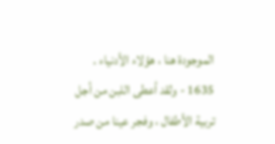الموجودة هنا ، هؤلاء الأدنياء .
1635 - ولقد أعطى اللبن من أجل تربية الأطفال ، وفجر عينا من صدر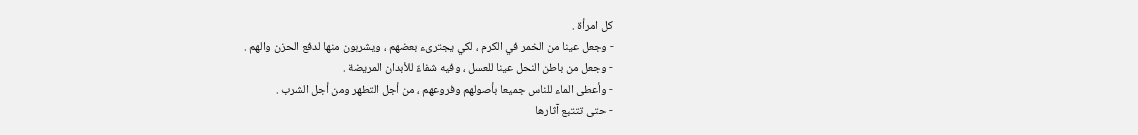كل امرأة .
- وجعل عينا من الخمر في الكرم ، لكي يجترىء بعضهم ، ويشربون منها لدفع الحزن والهم .
- وجعل من باطن النحل عينا للعسل ، وفيه شفاءٌ للأبدان المريضة .
- وأعطى الماء للناس جميعا بأصولهم وفروعهم ، من أجل التطهر ومن أجل الشرب .
- حتى تتتبع آثارها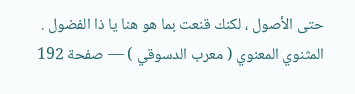حتى الأصول ، لكنك قنعت بما هو هنا يا ذا الفضول .
المثنوي المعنوي ( معرب الدسوقي ) — صفحة 192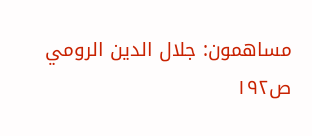مساهمون: جلال الدين الرومي
ص١٩٢